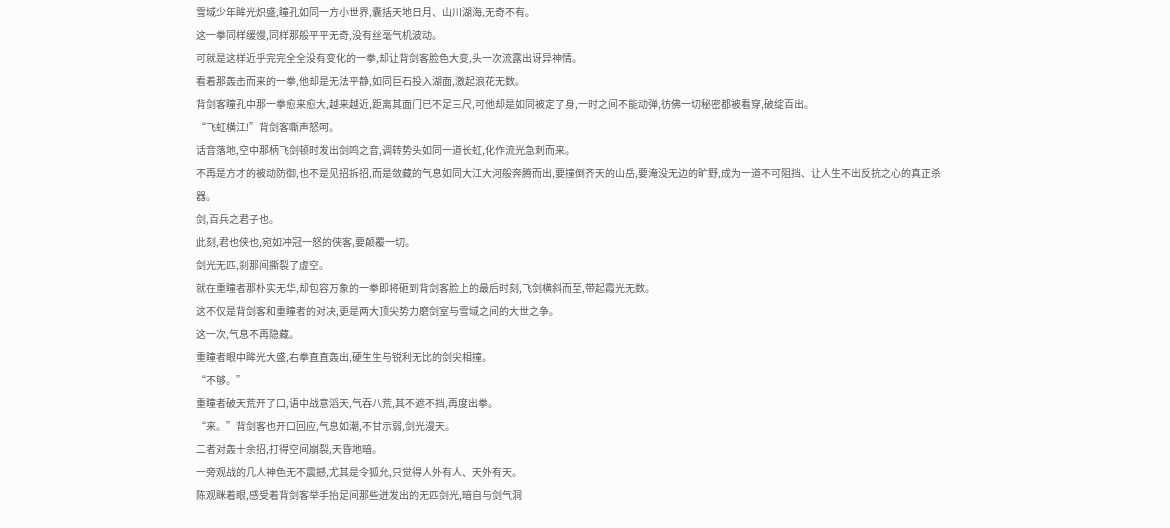雪域少年眸光炽盛,瞳孔如同一方小世界,囊括天地日月、山川湖海,无奇不有。
这一拳同样缓慢,同样那般平平无奇,没有丝毫气机波动。
可就是这样近乎完完全全没有变化的一拳,却让背剑客脸色大变,头一次流露出讶异神情。
看着那轰击而来的一拳,他却是无法平静,如同巨石投入湖面,激起浪花无数。
背剑客瞳孔中那一拳愈来愈大,越来越近,距离其面门已不足三尺,可他却是如同被定了身,一时之间不能动弹,彷佛一切秘密都被看穿,破绽百出。
“飞虹横江!”背剑客嘶声怒呵。
话音落地,空中那柄飞剑顿时发出剑鸣之音,调转势头如同一道长虹,化作流光急刺而来。
不再是方才的被动防御,也不是见招拆招,而是敛藏的气息如同大江大河般奔腾而出,要撞倒齐天的山岳,要淹没无边的旷野,成为一道不可阻挡、让人生不出反抗之心的真正杀器。
剑,百兵之君子也。
此刻,君也侠也,宛如冲冠一怒的侠客,要颠覆一切。
剑光无匹,刹那间撕裂了虚空。
就在重瞳者那朴实无华,却包容万象的一拳即将砸到背剑客脸上的最后时刻,飞剑横斜而至,带起霞光无数。
这不仅是背剑客和重瞳者的对决,更是两大顶尖势力磨剑室与雪域之间的大世之争。
这一次,气息不再隐藏。
重瞳者眼中眸光大盛,右拳直直轰出,硬生生与锐利无比的剑尖相撞。
“不够。”
重瞳者破天荒开了口,语中战意滔天,气吞八荒,其不遮不挡,再度出拳。
“来。”背剑客也开口回应,气息如潮,不甘示弱,剑光漫天。
二者对轰十余招,打得空间崩裂,天昏地暗。
一旁观战的几人神色无不震撼,尤其是令狐允,只觉得人外有人、天外有天。
陈观眯着眼,感受着背剑客举手抬足间那些迸发出的无匹剑光,暗自与剑气洞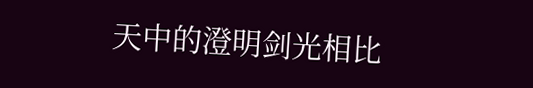天中的澄明剑光相比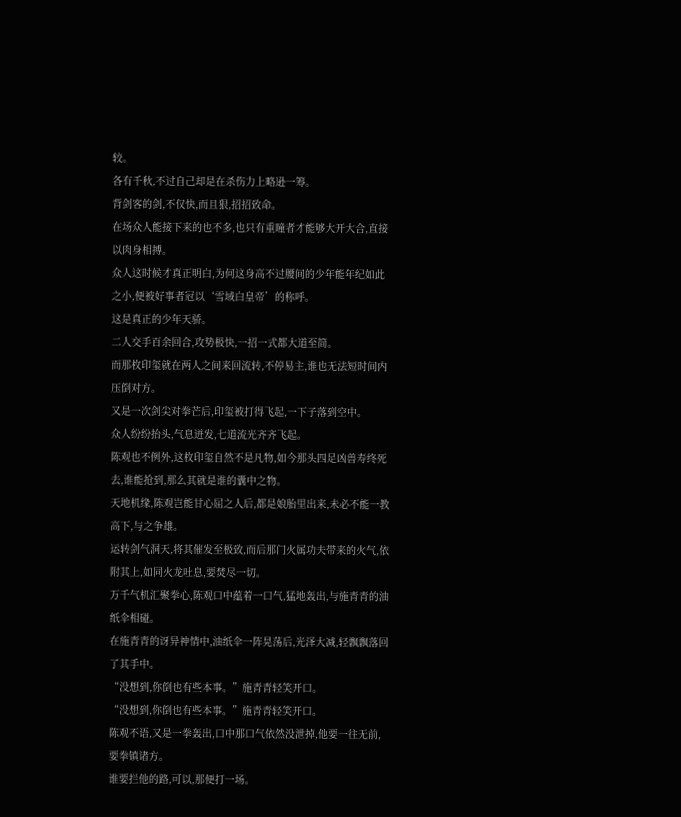较。
各有千秋,不过自己却是在杀伤力上略逊一筹。
背剑客的剑,不仅快,而且狠,招招致命。
在场众人能接下来的也不多,也只有重瞳者才能够大开大合,直接以肉身相搏。
众人这时候才真正明白,为何这身高不过腰间的少年能年纪如此之小,便被好事者冠以‘雪域白皇帝’的称呼。
这是真正的少年天骄。
二人交手百余回合,攻势极快,一招一式都大道至简。
而那枚印玺就在两人之间来回流转,不停易主,谁也无法短时间内压倒对方。
又是一次剑尖对拳芒后,印玺被打得飞起,一下子落到空中。
众人纷纷抬头,气息迸发,七道流光齐齐飞起。
陈观也不例外,这枚印玺自然不是凡物,如今那头四足凶兽寿终死去,谁能抢到,那么其就是谁的囊中之物。
天地机缘,陈观岂能甘心屈之人后,都是娘胎里出来,未必不能一教高下,与之争雄。
运转剑气洞天,将其催发至极致,而后那门火属功夫带来的火气,依附其上,如同火龙吐息,要焚尽一切。
万千气机汇聚拳心,陈观口中蕴着一口气,猛地轰出,与施青青的油纸伞相碰。
在施青青的讶异神情中,油纸伞一阵晃荡后,光泽大减,轻飘飘落回了其手中。
“没想到,你倒也有些本事。”施青青轻笑开口。
“没想到,你倒也有些本事。”施青青轻笑开口。
陈观不语,又是一拳轰出,口中那口气依然没泄掉,他要一往无前,要拳镇诸方。
谁要拦他的路,可以,那便打一场。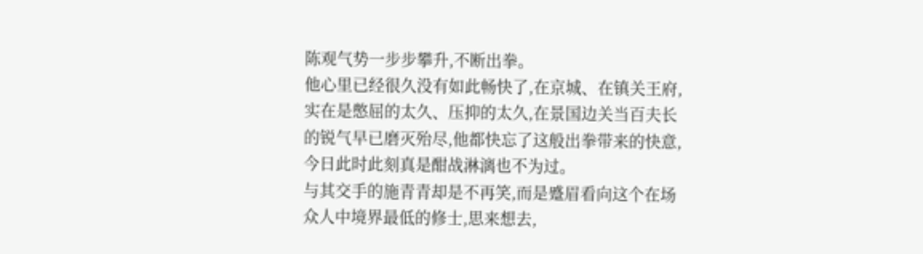陈观气势一步步攀升,不断出拳。
他心里已经很久没有如此畅快了,在京城、在镇关王府,实在是憋屈的太久、压抑的太久,在景国边关当百夫长的锐气早已磨灭殆尽,他都快忘了这般出拳带来的快意,今日此时此刻真是酣战淋漓也不为过。
与其交手的施青青却是不再笑,而是蹙眉看向这个在场众人中境界最低的修士,思来想去,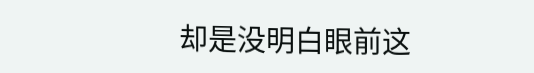却是没明白眼前这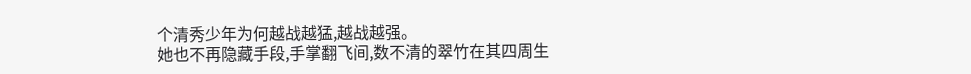个清秀少年为何越战越猛,越战越强。
她也不再隐藏手段,手掌翻飞间,数不清的翠竹在其四周生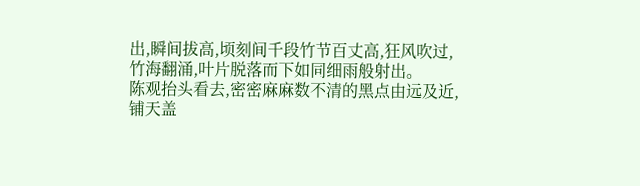出,瞬间拔高,顷刻间千段竹节百丈高,狂风吹过,竹海翻涌,叶片脱落而下如同细雨般射出。
陈观抬头看去,密密麻麻数不清的黑点由远及近,铺天盖